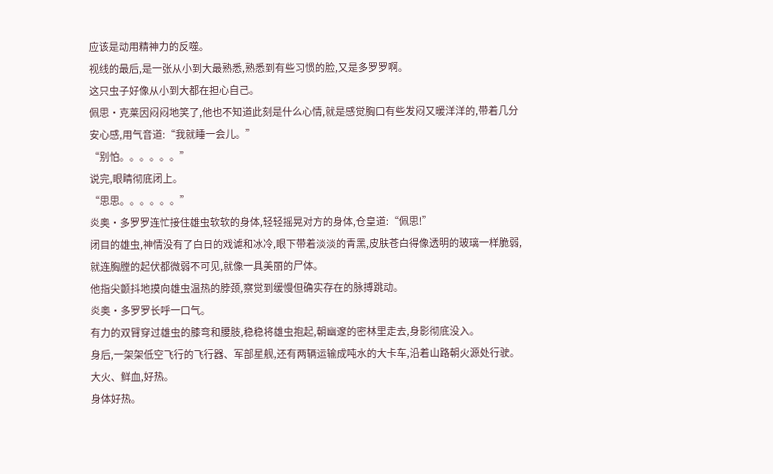应该是动用精神力的反噬。
视线的最后,是一张从小到大最熟悉,熟悉到有些习惯的脸,又是多罗罗啊。
这只虫子好像从小到大都在担心自己。
佩思·克莱因闷闷地笑了,他也不知道此刻是什么心情,就是感觉胸口有些发闷又暖洋洋的,带着几分安心感,用气音道:“我就睡一会儿。”
“别怕。。。。。。”
说完,眼睛彻底闭上。
“思思。。。。。。”
炎奥·多罗罗连忙接住雄虫软软的身体,轻轻摇晃对方的身体,仓皇道:“佩思!”
闭目的雄虫,神情没有了白日的戏谑和冰冷,眼下带着淡淡的青黑,皮肤苍白得像透明的玻璃一样脆弱,就连胸膛的起伏都微弱不可见,就像一具美丽的尸体。
他指尖颤抖地摸向雄虫温热的脖颈,察觉到缓慢但确实存在的脉搏跳动。
炎奥·多罗罗长呼一口气。
有力的双臂穿过雄虫的膝弯和腰肢,稳稳将雄虫抱起,朝幽邃的密林里走去,身影彻底没入。
身后,一架架低空飞行的飞行器、军部星舰,还有两辆运输成吨水的大卡车,沿着山路朝火源处行驶。
大火、鲜血,好热。
身体好热。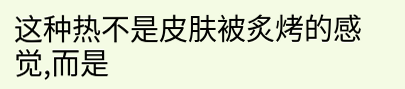这种热不是皮肤被炙烤的感觉,而是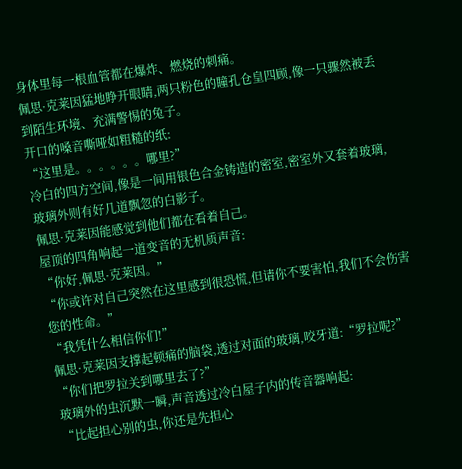身体里每一根血管都在爆炸、燃烧的刺痛。
佩思·克莱因猛地睁开眼睛,两只粉色的瞳孔仓皇四顾,像一只骤然被丢到陌生环境、充满警惕的兔子。
开口的嗓音嘶哑如粗糙的纸:
“这里是。。。。。。哪里?”
冷白的四方空间,像是一间用银色合金铸造的密室,密室外又套着玻璃,玻璃外则有好几道飘忽的白影子。
佩思·克莱因能感觉到他们都在看着自己。
屋顶的四角响起一道变音的无机质声音:
“你好,佩思·克莱因。”
“你或许对自己突然在这里感到很恐慌,但请你不要害怕,我们不会伤害您的性命。”
“我凭什么相信你们!”
佩思·克莱因支撑起顿痛的脑袋,透过对面的玻璃,咬牙道:“罗拉呢?”
“你们把罗拉关到哪里去了?”
玻璃外的虫沉默一瞬,声音透过冷白屋子内的传音器响起:
“比起担心别的虫,你还是先担心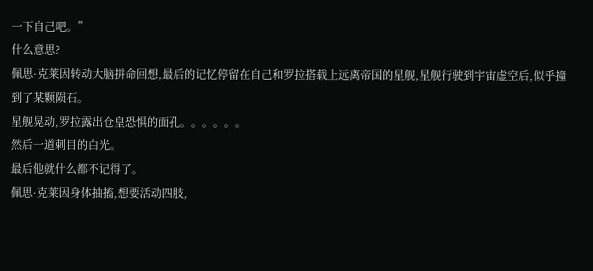一下自己吧。”
什么意思?
佩思·克莱因转动大脑拼命回想,最后的记忆停留在自己和罗拉搭载上远离帝国的星舰,星舰行驶到宇宙虚空后,似乎撞到了某颗陨石。
星舰晃动,罗拉露出仓皇恐惧的面孔。。。。。。
然后一道刺目的白光。
最后他就什么都不记得了。
佩思·克莱因身体抽搐,想要活动四肢,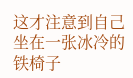这才注意到自己坐在一张冰冷的铁椅子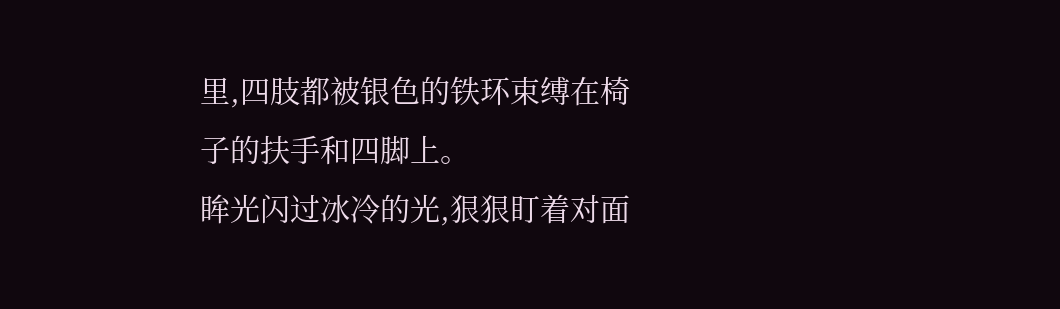里,四肢都被银色的铁环束缚在椅子的扶手和四脚上。
眸光闪过冰冷的光,狠狠盯着对面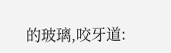的玻璃,咬牙道: